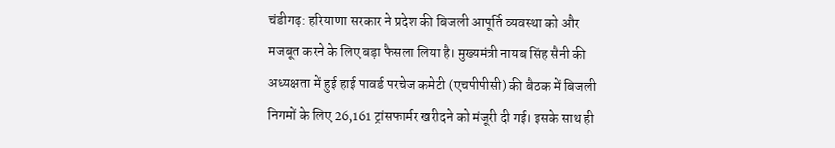चंडीगढ़: हरियाणा सरकार ने प्रदेश की बिजली आपूर्ति व्यवस्था को और मजबूत करने के लिए बड़ा फैसला लिया है। मुख्यमंत्री नायब सिंह सैनी की अध्यक्षता में हुई हाई पावर्ड परचेज कमेटी (एचपीपीसी) की बैठक में बिजली निगमों के लिए 26,161 ट्रांसफार्मर खरीदने को मंजूरी दी गई। इसके साथ ही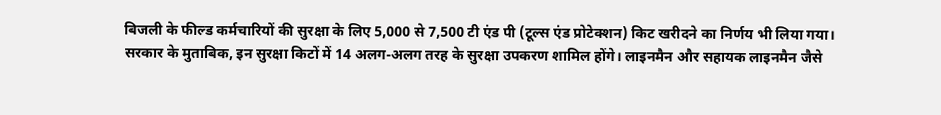बिजली के फील्ड कर्मचारियों की सुरक्षा के लिए 5,000 से 7,500 टी एंड पी (टूल्स एंड प्रोटेक्शन) किट खरीदने का निर्णय भी लिया गया।
सरकार के मुताबिक, इन सुरक्षा किटों में 14 अलग-अलग तरह के सुरक्षा उपकरण शामिल होंगे। लाइनमैन और सहायक लाइनमैन जैसे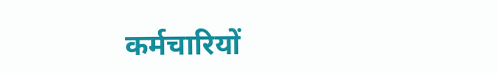कर्मचारियों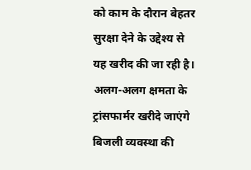को काम के दौरान बेहतर सुरक्षा देने के उद्देश्य से यह खरीद की जा रही है।
अलग-अलग क्षमता के ट्रांसफार्मर खरीदे जाएंगे
बिजली व्यवस्था की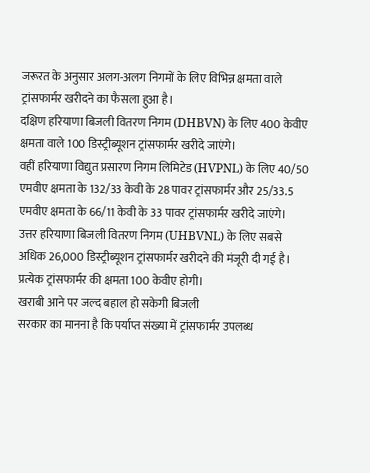जरूरत के अनुसार अलग-अलग निगमों के लिए विभिन्न क्षमता वाले ट्रांसफार्मर खरीदने का फैसला हुआ है।
दक्षिण हरियाणा बिजली वितरण निगम (DHBVN) के लिए 400 केवीए क्षमता वाले 100 डिस्ट्रीब्यूशन ट्रांसफार्मर खरीदे जाएंगे।
वहीं हरियाणा विद्युत प्रसारण निगम लिमिटेड (HVPNL) के लिए 40/50 एमवीए क्षमता के 132/33 केवी के 28 पावर ट्रांसफार्मर और 25/33.5 एमवीए क्षमता के 66/11 केवी के 33 पावर ट्रांसफार्मर खरीदे जाएंगे।
उत्तर हरियाणा बिजली वितरण निगम (UHBVNL) के लिए सबसे अधिक 26,000 डिस्ट्रीब्यूशन ट्रांसफार्मर खरीदने की मंजूरी दी गई है। प्रत्येक ट्रांसफार्मर की क्षमता 100 केवीए होगी।
खराबी आने पर जल्द बहाल हो सकेगी बिजली
सरकार का मानना है कि पर्याप्त संख्या में ट्रांसफार्मर उपलब्ध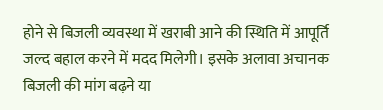होने से बिजली व्यवस्था में खराबी आने की स्थिति में आपूर्ति जल्द बहाल करने में मदद मिलेगी। इसके अलावा अचानक बिजली की मांग बढ़ने या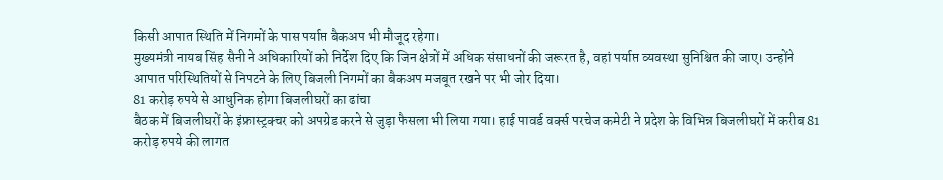किसी आपात स्थिति में निगमों के पास पर्याप्त बैकअप भी मौजूद रहेगा।
मुख्यमंत्री नायब सिंह सैनी ने अधिकारियों को निर्देश दिए कि जिन क्षेत्रों में अधिक संसाधनों की जरूरत है, वहां पर्याप्त व्यवस्था सुनिश्चित की जाए। उन्होंने आपात परिस्थितियों से निपटने के लिए बिजली निगमों का बैकअप मजबूत रखने पर भी जोर दिया।
81 करोड़ रुपये से आधुनिक होगा बिजलीघरों का ढांचा
बैठक में बिजलीघरों के इंफ्रास्ट्रक्चर को अपग्रेड करने से जुड़ा फैसला भी लिया गया। हाई पावर्ड वर्क्स परचेज कमेटी ने प्रदेश के विभिन्न बिजलीघरों में करीब 81 करोड़ रुपये की लागत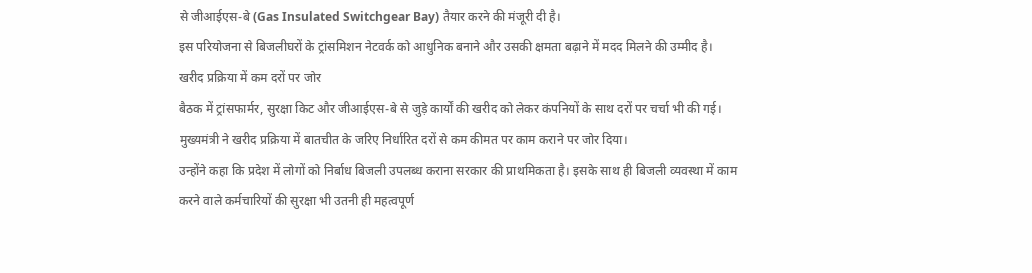से जीआईएस-बे (Gas Insulated Switchgear Bay) तैयार करने की मंजूरी दी है।
इस परियोजना से बिजलीघरों के ट्रांसमिशन नेटवर्क को आधुनिक बनाने और उसकी क्षमता बढ़ाने में मदद मिलने की उम्मीद है।
खरीद प्रक्रिया में कम दरों पर जोर
बैठक में ट्रांसफार्मर, सुरक्षा किट और जीआईएस-बे से जुड़े कार्यों की खरीद को लेकर कंपनियों के साथ दरों पर चर्चा भी की गई। मुख्यमंत्री ने खरीद प्रक्रिया में बातचीत के जरिए निर्धारित दरों से कम कीमत पर काम कराने पर जोर दिया।
उन्होंने कहा कि प्रदेश में लोगों को निर्बाध बिजली उपलब्ध कराना सरकार की प्राथमिकता है। इसके साथ ही बिजली व्यवस्था में काम करने वाले कर्मचारियों की सुरक्षा भी उतनी ही महत्वपूर्ण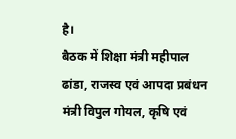है।
बैठक में शिक्षा मंत्री महीपाल ढांडा, राजस्व एवं आपदा प्रबंधन मंत्री विपुल गोयल, कृषि एवं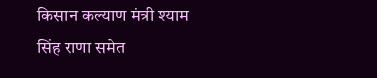किसान कल्याण मंत्री श्याम सिंह राणा समेत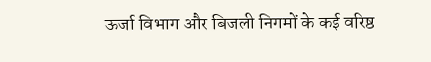ऊर्जा विभाग और बिजली निगमों के कई वरिष्ठ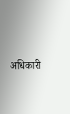अधिकारी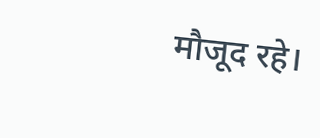मौजूद रहे।